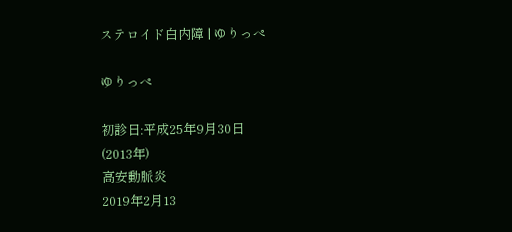ステロイド白内障 | ゆりっぺ

ゆりっぺ

初診日:平成25年9月30日
(2013年)
高安動脈炎
2019年2月13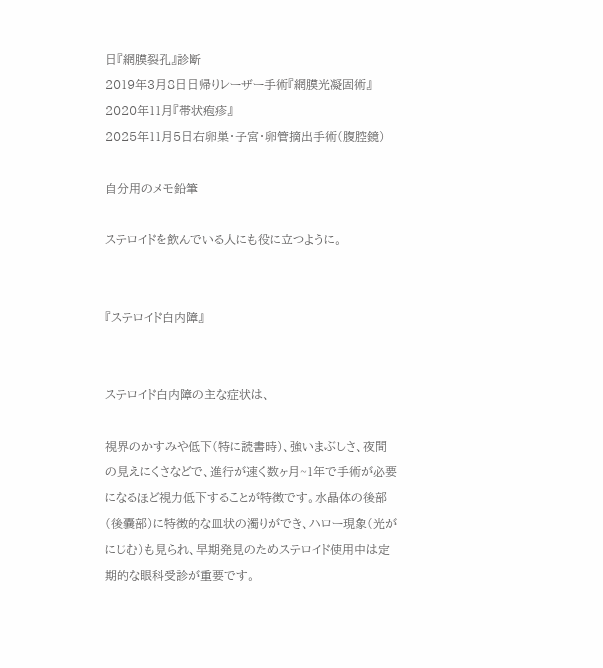日『網膜裂孔』診断
2019年3月8日日帰りレーザー手術『網膜光凝固術』
2020年11月『帯状疱疹』
2025年11月5日右卵巣・子宮・卵管摘出手術(腹腔鏡)

自分用のメモ鉛筆

ステロイドを飲んでいる人にも役に立つように。


『ステロイド白内障』


ステロイド白内障の主な症状は、

視界のかすみや低下(特に読書時)、強いまぶしさ、夜間の見えにくさなどで、進行が速く数ヶ月~1年で手術が必要になるほど視力低下することが特徴です。水晶体の後部(後嚢部)に特徴的な皿状の濁りができ、ハロー現象(光がにじむ)も見られ、早期発見のためステロイド使用中は定期的な眼科受診が重要です。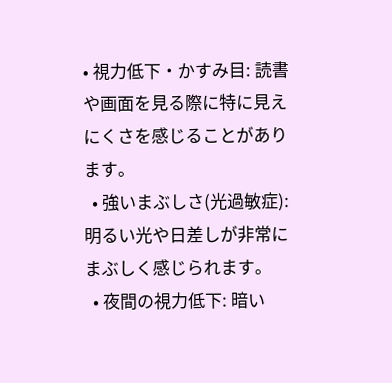• 視力低下・かすみ目: 読書や画面を見る際に特に見えにくさを感じることがあります。
  • 強いまぶしさ(光過敏症): 明るい光や日差しが非常にまぶしく感じられます。
  • 夜間の視力低下: 暗い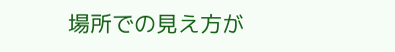場所での見え方が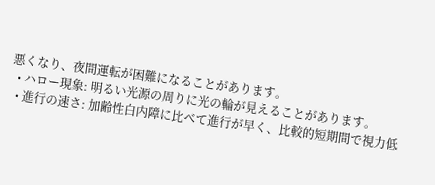悪くなり、夜間運転が困難になることがあります。
  • ハロー現象: 明るい光源の周りに光の輪が見えることがあります。
  • 進行の速さ: 加齢性白内障に比べて進行が早く、比較的短期間で視力低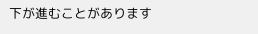下が進むことがあります